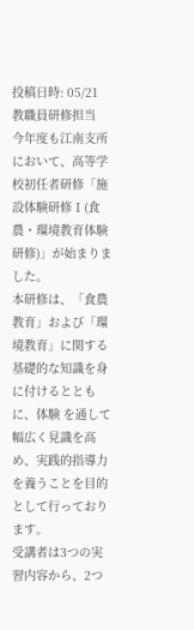投稿日時: 05/21
教職員研修担当
今年度も江南支所において、高等学校初任者研修「施設体験研修Ⅰ(食農・環境教育体験研修)」が始まりました。
本研修は、「食農教育」および「環境教育」に関する基礎的な知識を身に付けるとともに、体験 を通して幅広く見識を高め、実践的指導力を養うことを目的として行っております。
受講者は3つの実習内容から、2つ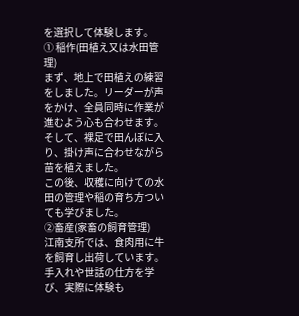を選択して体験します。
① 稲作(田植え又は水田管理)
まず、地上で田植えの練習をしました。リーダーが声をかけ、全員同時に作業が進むよう心も合わせます。
そして、裸足で田んぼに入り、掛け声に合わせながら苗を植えました。
この後、収穫に向けての水田の管理や稲の育ち方ついても学びました。
②畜産(家畜の飼育管理)
江南支所では、食肉用に牛を飼育し出荷しています。
手入れや世話の仕方を学び、実際に体験も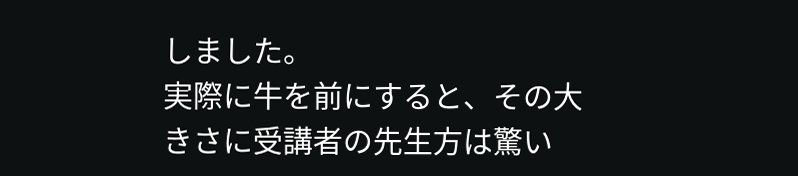しました。
実際に牛を前にすると、その大きさに受講者の先生方は驚い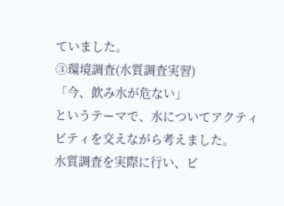ていました。
③環境調査(水質調査実習)
「今、飲み水が危ない」
というテーマで、水についてアクティビティを交えながら考えました。
水質調査を実際に行い、ビ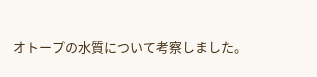オトープの水質について考察しました。